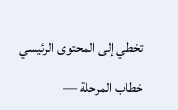تخطي إلى المحتوى الرئيسي

خطاب المرحلة —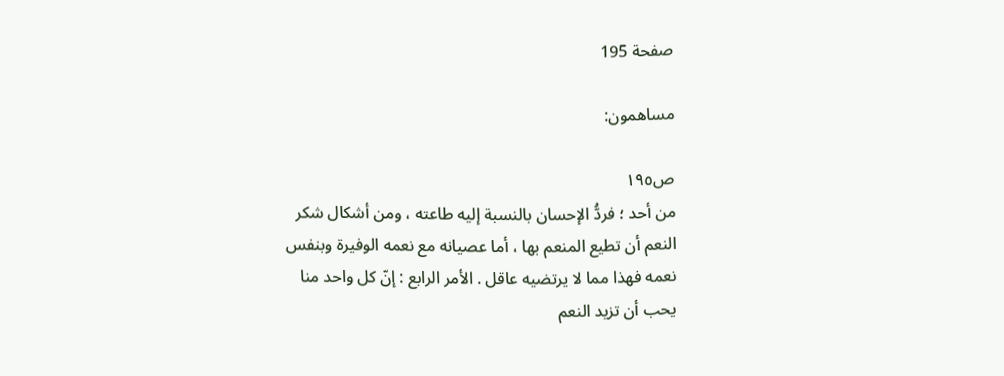صفحة 195

مساهمون:

ص١٩٥
من أحد ؛ فردُّ الإحسان بالنسبة إليه طاعته ، ومن أشكال شكر النعم أن تطيع المنعم بها ، أما عصيانه مع نعمه الوفيرة وبنفس نعمه فهذا مما لا يرتضيه عاقل . الأمر الرابع : إنّ كل واحد منا يحب أن تزيد النعم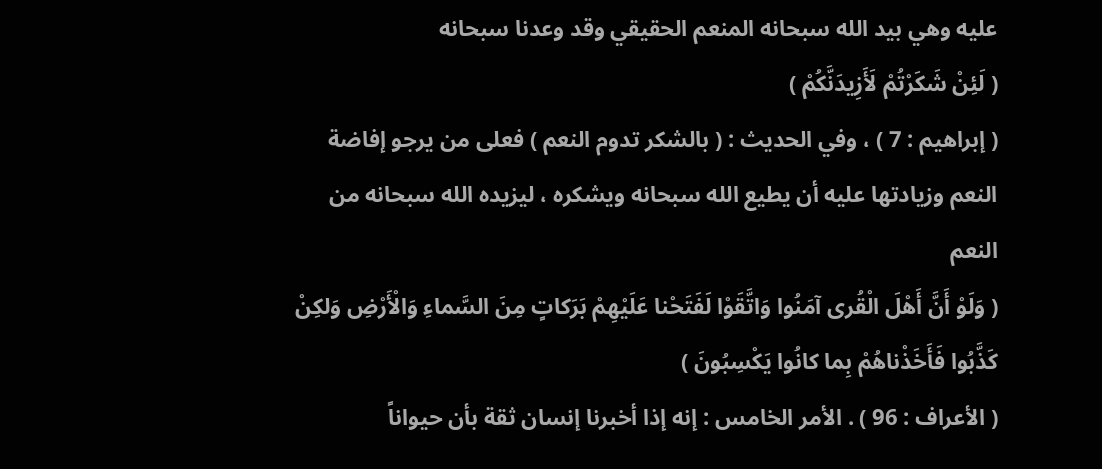عليه وهي بيد الله سبحانه المنعم الحقيقي وقد وعدنا سبحانه
( لَئِنْ شَكَرْتُمْ لَأَزِيدَنَّكُمْ )
( إبراهيم : 7 ) ، وفي الحديث : ( بالشكر تدوم النعم ) فعلى من يرجو إفاضة النعم وزيادتها عليه أن يطيع الله سبحانه ويشكره ، ليزيده الله سبحانه من النعم
( وَلَوْ أَنَّ أَهْلَ الْقُرى آمَنُوا وَاتَّقَوْا لَفَتَحْنا عَلَيْهِمْ بَرَكاتٍ مِنَ السَّماءِ وَالْأَرْضِ وَلكِنْ كَذَّبُوا فَأَخَذْناهُمْ بِما كانُوا يَكْسِبُونَ )
( الأعراف : 96 ) . الأمر الخامس : إنه إذا أخبرنا إنسان ثقة بأن حيواناً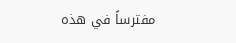مفترساً في هذه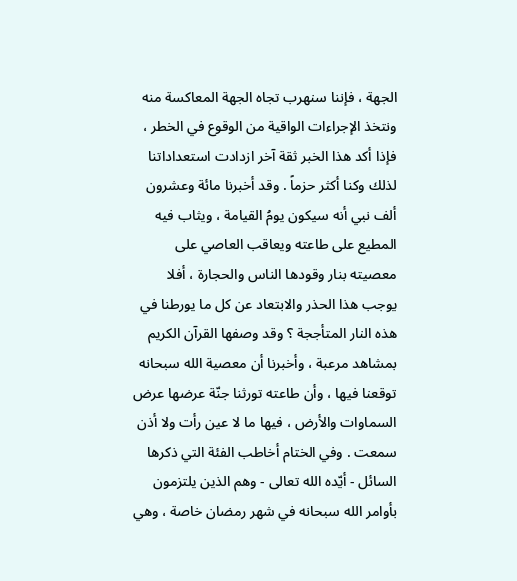الجهة ، فإننا سنهرب تجاه الجهة المعاكسة منه ونتخذ الإجراءات الواقية من الوقوع في الخطر ، فإذا أكد هذا الخبر ثقة آخر ازدادت استعداداتنا لذلك وكنا أكثر حزماً . وقد أخبرنا مائة وعشرون ألف نبي أنه سيكون يومُ القيامة ، ويثاب فيه المطيع على طاعته ويعاقب العاصي على معصيته بنار وقودها الناس والحجارة ، أفلا يوجب هذا الحذر والابتعاد عن كل ما يورطنا في هذه النار المتأججة ؟ وقد وصفها القرآن الكريم بمشاهد مرعبة ، وأخبرنا أن معصية الله سبحانه توقعنا فيها ، وأن طاعته تورثنا جنّة عرضها عرض السماوات والأرض ، فيها ما لا عين رأت ولا أذن سمعت . وفي الختام أخاطب الفئة التي ذكرها السائل - أيّده الله تعالى - وهم الذين يلتزمون بأوامر الله سبحانه في شهر رمضان خاصة ، وهي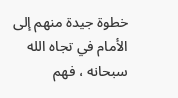خطوة جيدة منهم إلى الأمام في تجاه الله سبحانه ، فهم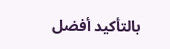بالتأكيد أفضل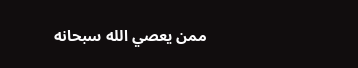ممن يعصي الله سبحانه